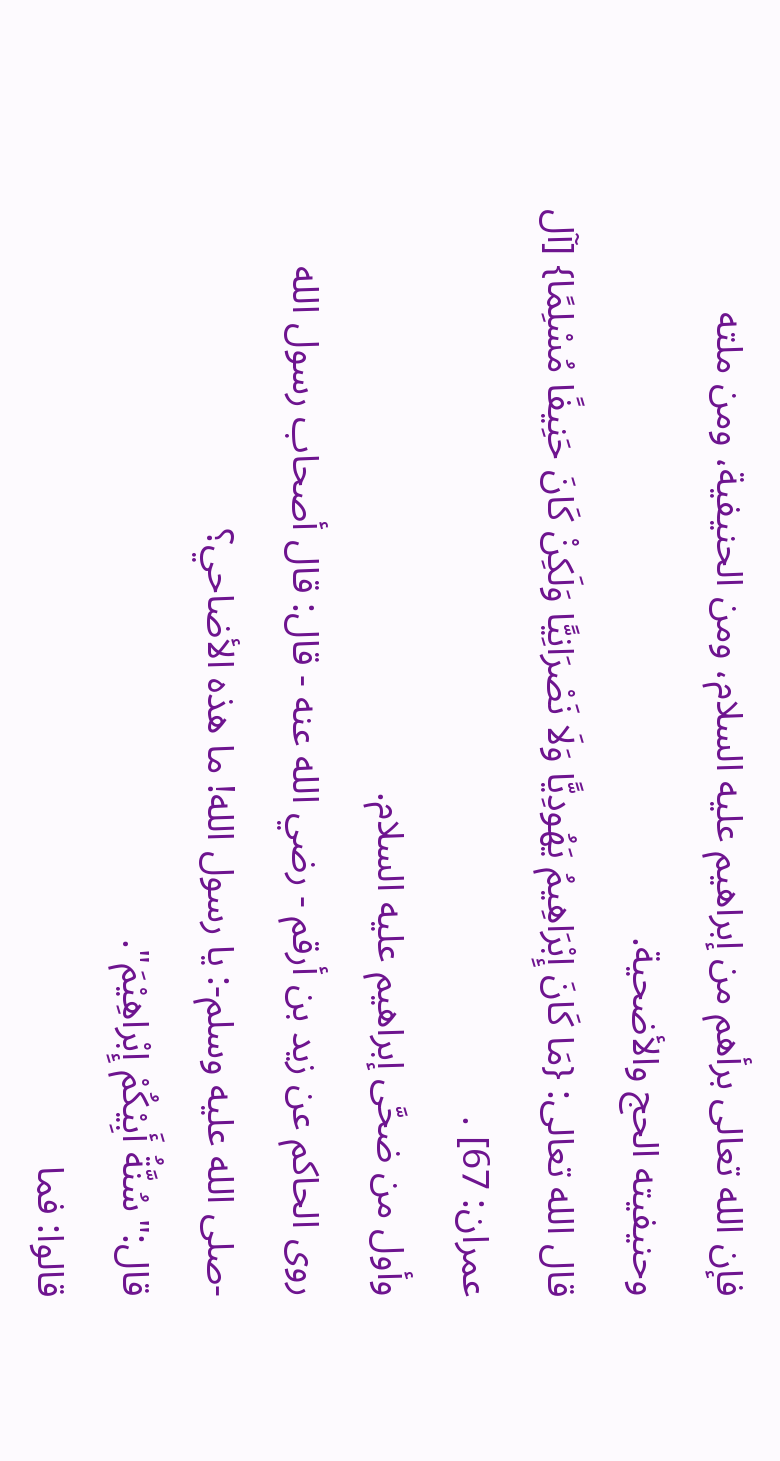فإن الله تعالى برأهم من إبراهيم عليه السلام، ومن الحنيفية، ومن ملته وحنيفيته الحج والأضحية.
قال الله تعالى: {مَا كَانَ إِبْرَاهِيمُ يَهُودِيًّا وَلَا نَصْرَانِيًّا وَلَكِنْ كَانَ حَنِيفًا مُسْلِمًا} [آل عمران: 67] .
وأول من ضحَّى إبراهيم عليه السلام.
روى الحاكم عن زيد بن أرقم - رضي الله عنه - قال: قال أصحاب رسول الله -صلى الله عليه وسلم-: يا رسول الله! ما هذه الأضاحي؟
قال:"سُنَّةُ أَبِيْكُمْ إِبْراهِيْمَ".
قالوا: فما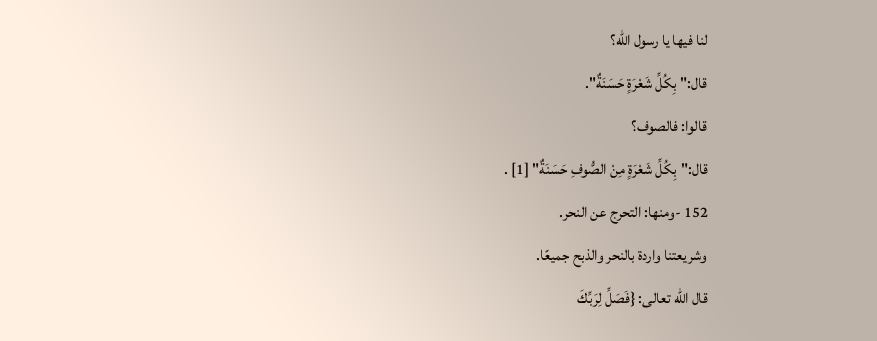لنا فيها يا رسول الله؟
قال:"بِكُلِّ شَعْرَةٍ حَسَنَةٌ".
قالوا: فالصوف؟
قال:"بِكُلِّ شَعْرَةٍ مِنْ الصُّوفِ حَسَنَةٌ" [1] .
152 -ومنها: التحرج عن النحر.
وشريعتنا واردة بالنحر والذبح جميعًا.
قال الله تعالى: {فَصَلِّ لِرَبِّكَ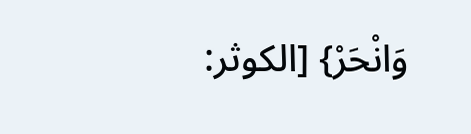وَانْحَرْ} [الكوثر: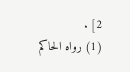2] .
(1) رواه الحاكم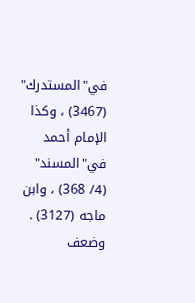في"المستدرك" (3467) ، وكذا الإمام أحمد في"المسند" (4/ 368) ، وابن ماجه (3127) . وضعف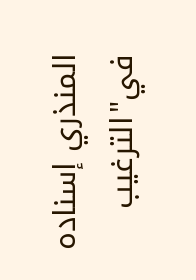المنذري إسناده في"الترغيب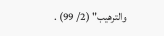والترهيب" (2/ 99) .